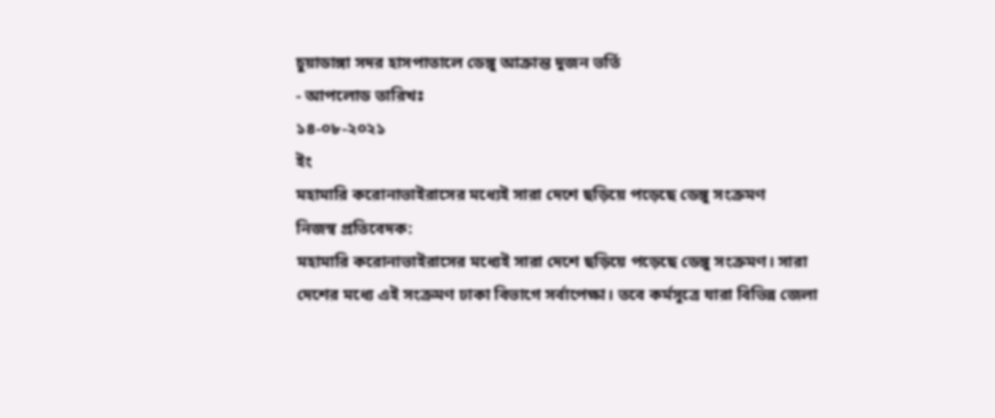চুয়াডাঙ্গা সদর হাসপাতালে ডেঙ্গু আক্রান্ত দুজন ভর্তি
- আপলোড তারিখঃ
১৪-০৮-২০২১
ইং
মহামারি করোনাভাইরাসের মধ্যেই সারা দেশে ছড়িয়ে পড়েছে ডেঙ্গু সংক্রমণ
নিজস্ব প্রতিবেদক:
মহামারি করোনাভাইরাসের মধ্যেই সারা দেশে ছড়িয়ে পড়েছে ডেঙ্গু সংক্রমণ। সারা দেশের মধ্যে এই সংক্রমণ ঢাকা বিভাগে সর্বাপেক্ষা। তবে কর্মসূত্রে যারা বিভিন্ন জেলা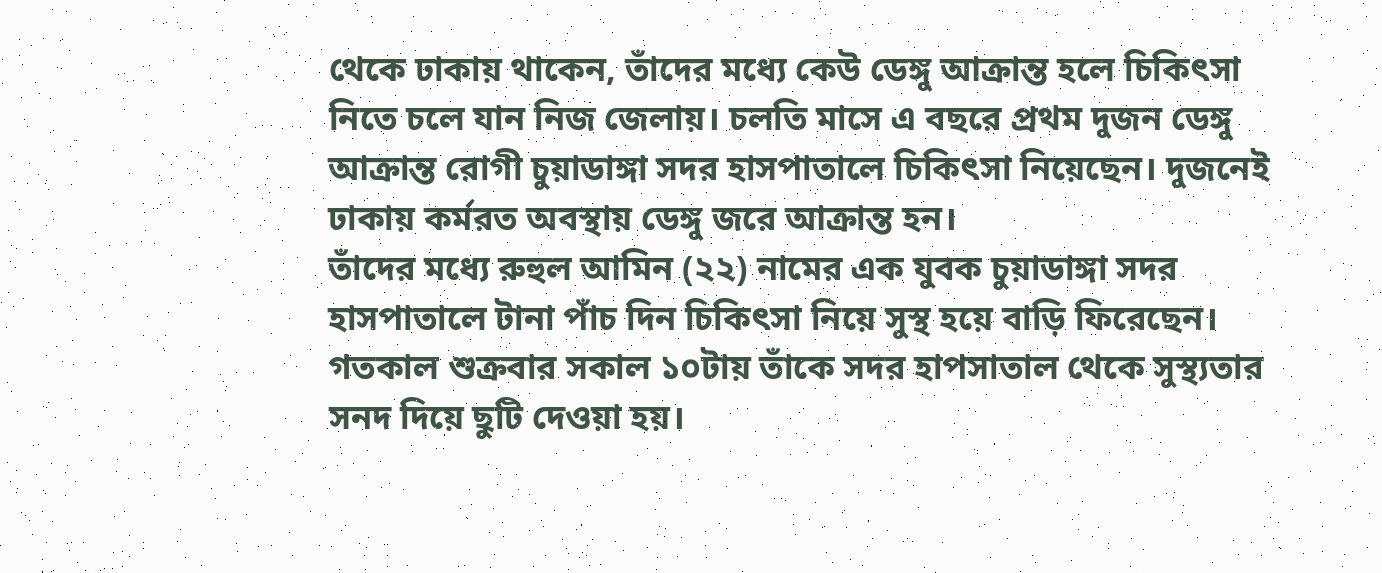থেকে ঢাকায় থাকেন, তাঁদের মধ্যে কেউ ডেঙ্গু আক্রান্ত হলে চিকিৎসা নিতে চলে যান নিজ জেলায়। চলতি মাসে এ বছরে প্রথম দুজন ডেঙ্গু আক্রান্ত রোগী চুয়াডাঙ্গা সদর হাসপাতালে চিকিৎসা নিয়েছেন। দুজনেই ঢাকায় কর্মরত অবস্থায় ডেঙ্গু জরে আক্রান্ত হন।
তাঁদের মধ্যে রুহুল আমিন (২২) নামের এক যুবক চুয়াডাঙ্গা সদর হাসপাতালে টানা পাঁচ দিন চিকিৎসা নিয়ে সুস্থ হয়ে বাড়ি ফিরেছেন। গতকাল শুক্রবার সকাল ১০টায় তাঁকে সদর হাপসাতাল থেকে সুস্থ্যতার সনদ দিয়ে ছুটি দেওয়া হয়।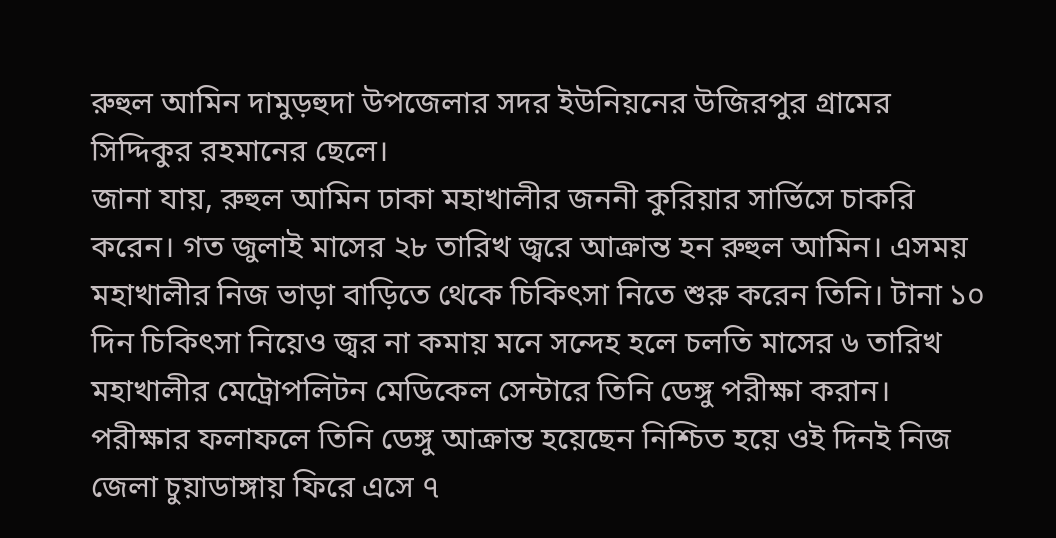রুহুল আমিন দামুড়হুদা উপজেলার সদর ইউনিয়নের উজিরপুর গ্রামের সিদ্দিকুর রহমানের ছেলে।
জানা যায়, রুহুল আমিন ঢাকা মহাখালীর জননী কুরিয়ার সার্ভিসে চাকরি করেন। গত জুলাই মাসের ২৮ তারিখ জ্বরে আক্রান্ত হন রুহুল আমিন। এসময় মহাখালীর নিজ ভাড়া বাড়িতে থেকে চিকিৎসা নিতে শুরু করেন তিনি। টানা ১০ দিন চিকিৎসা নিয়েও জ্বর না কমায় মনে সন্দেহ হলে চলতি মাসের ৬ তারিখ মহাখালীর মেট্রোপলিটন মেডিকেল সেন্টারে তিনি ডেঙ্গু পরীক্ষা করান। পরীক্ষার ফলাফলে তিনি ডেঙ্গু আক্রান্ত হয়েছেন নিশ্চিত হয়ে ওই দিনই নিজ জেলা চুয়াডাঙ্গায় ফিরে এসে ৭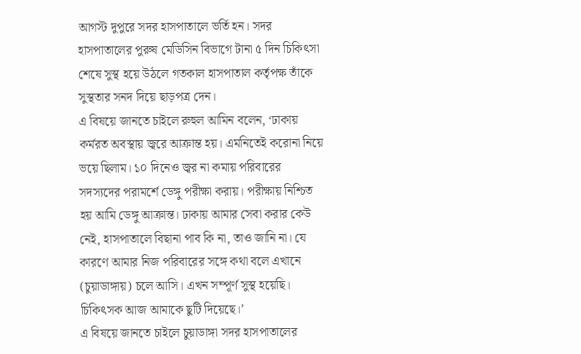আগস্ট দুপুরে সদর হাসপাতালে ভর্তি হন। সদর হাসপাতালের পুরুষ মেডিসিন বিভাগে টানা ৫ দিন চিকিৎসা শেষে সুস্থ হয়ে উঠলে গতকাল হাসপাতাল কর্তৃপক্ষ তাঁকে সুস্থতার সনদ দিয়ে ছাড়পত্র দেন।
এ বিষয়ে জানতে চাইলে রুহুল আমিন বলেন, ‘ঢাকায় কর্মরত অবস্থায় জ্বরে আক্রান্ত হয়। এমনিতেই করোনা নিয়ে ভয়ে ছিলাম। ১০ দিনেও জ্বর না কমায় পরিবারের সদস্যদের পরামর্শে ডেঙ্গু পরীক্ষা করায়। পরীক্ষায় নিশ্চিত হয় আমি ডেঙ্গু আক্রান্ত। ঢাকায় আমার সেবা করার কেউ নেই, হাসপাতালে বিছানা পাব কি না, তাও জানি না। যে কারণে আমার নিজ পরিবারের সঙ্গে কথা বলে এখানে (চুয়াডাঙ্গায়) চলে আসি। এখন সম্পূর্ণ সুস্থ হয়েছি। চিকিৎসক আজ আমাকে ছুটি দিয়েছে।’
এ বিষয়ে জানতে চাইলে চুয়াডাঙ্গা সদর হাসপাতালের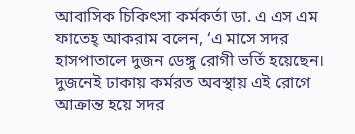আবাসিক চিকিৎসা কর্মকর্তা ডা. এ এস এম ফাতেহ্ আকরাম বলেন, ‘এ মাসে সদর হাসপাতালে দুজন ডেঙ্গু রোগী ভর্তি হয়েছেন। দুজনেই ঢাকায় কর্মরত অবস্থায় এই রোগে আক্রান্ত হয়ে সদর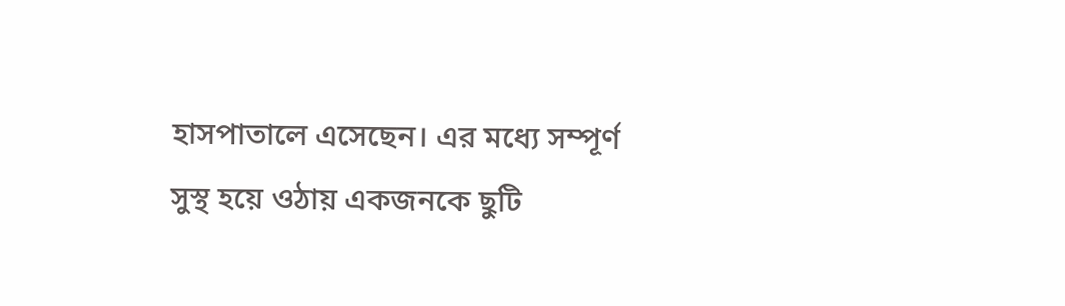হাসপাতালে এসেছেন। এর মধ্যে সম্পূর্ণ সুস্থ হয়ে ওঠায় একজনকে ছুটি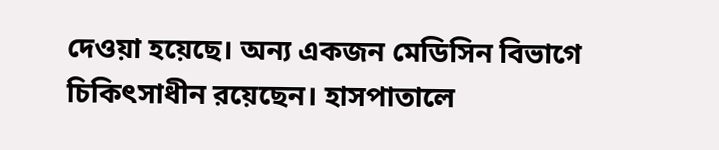দেওয়া হয়েছে। অন্য একজন মেডিসিন বিভাগে চিকিৎসাধীন রয়েছেন। হাসপাতালে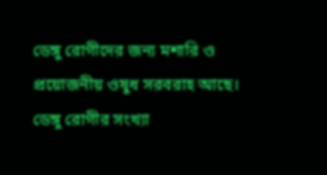ডেঙ্গু রোগীদের জন্য মশারি ও প্রয়োজনীয় ওষুধ সরবরাহ আছে। ডেঙ্গু রোগীর সংখ্যা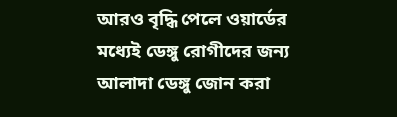আরও বৃদ্ধি পেলে ওয়ার্ডের মধ্যেই ডেঙ্গু রোগীদের জন্য আলাদা ডেঙ্গু জোন করা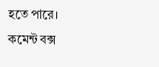হতে পারে।
কমেন্ট বক্স